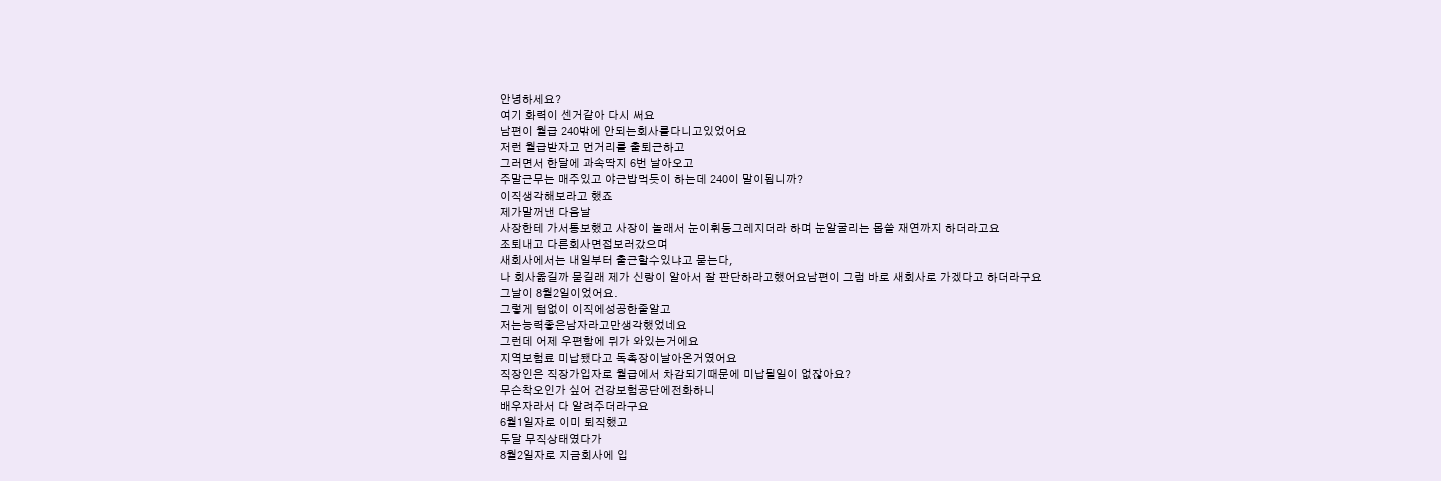안녕하세요?
여기 화력이 센거같아 다시 써요
남편이 월급 240밖에 안되는회사를다니고있었어요
저런 월급받자고 먼거리를 출퇴근하고
그러면서 한달에 과속딱지 6번 날아오고
주말근무는 매주있고 야근밥먹듯이 하는데 240이 말이됩니까?
이직생각해보라고 했죠
제가말꺼낸 다음날
사장한테 가서통보했고 사장이 놀래서 눈이휘둥그레지더라 하며 눈알굴리는 몹쓸 재연까지 하더라고요
조퇴내고 다른회사면접보러갔으며
새회사에서는 내일부터 출근할수있냐고 묻는다,
나 회사옮길까 묻길래 제가 신랑이 알아서 잘 판단하라고했어요남편이 그럼 바로 새회사로 가겠다고 하더라구요
그날이 8월2일이었어요.
그렇게 텀없이 이직에성공한줄알고
저는능력좋은남자라고만생각했었네요
그런데 어제 우편함에 뮈가 와있는거에요
지역보험료 미납됐다고 독촉장이날아온거였어요
직장인은 직장가입자로 월급에서 차감되기때문에 미납될일이 없잖아요?
무슨착오인가 싶어 건강보험공단에전화하니
배우자라서 다 알려주더라구요
6월1일자로 이미 퇴직했고
두달 무직상태였다가
8월2일자로 지금회사에 입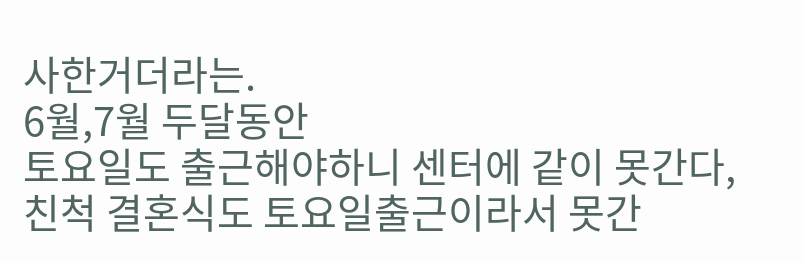사한거더라는.
6월,7월 두달동안
토요일도 출근해야하니 센터에 같이 못간다,
친척 결혼식도 토요일출근이라서 못간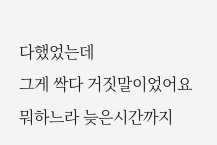다했었는데
그게 싹다 거짓말이었어요
뭐하느라 늦은시간까지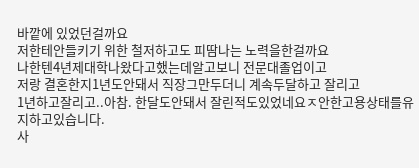바깥에 있었던걸까요
저한테안들키기 위한 철저하고도 피땀나는 노력을한걸까요
나한텐4년제대학나왔다고했는데알고보니 전문대졸업이고
저랑 결혼한지1년도안돼서 직장그만두더니 계속두달하고 잘리고
1년하고잘리고..아참. 한달도안돼서 잘린적도있었네요ㅈ안한고용상태를유지하고있습니다.
사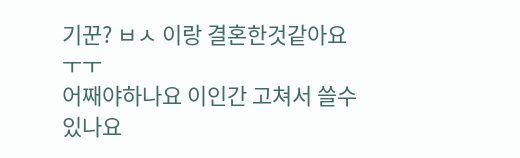기꾼? ㅂㅅ 이랑 결혼한것같아요ㅜㅜ
어째야하나요 이인간 고쳐서 쓸수있나요